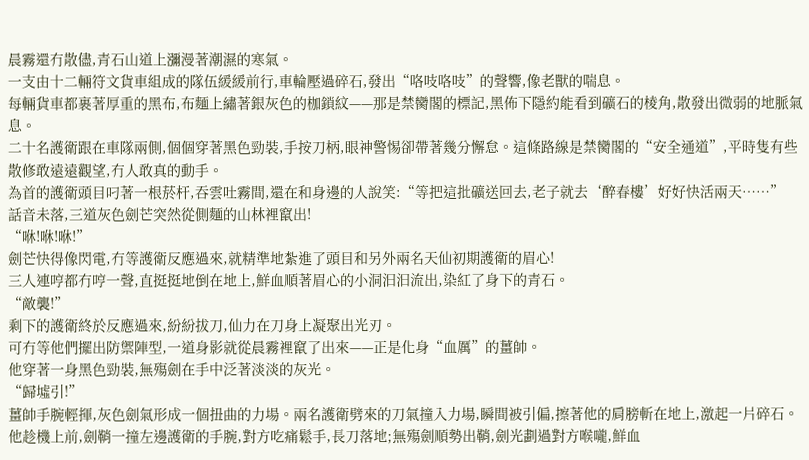晨霧還冇散儘,青石山道上瀰漫著潮濕的寒氣。
一支由十二輛符文貨車組成的隊伍緩緩前行,車輪壓過碎石,發出“咯吱咯吱”的聲響,像老獸的喘息。
每輛貨車都裹著厚重的黑布,布麵上繡著銀灰色的枷鎖紋——那是禁臠閣的標記,黑佈下隱約能看到礦石的棱角,散發出微弱的地脈氣息。
二十名護衛跟在車隊兩側,個個穿著黑色勁裝,手按刀柄,眼神警惕卻帶著幾分懈怠。這條路線是禁臠閣的“安全通道”,平時隻有些散修敢遠遠觀望,冇人敢真的動手。
為首的護衛頭目叼著一根菸杆,吞雲吐霧間,還在和身邊的人說笑:“等把這批礦送回去,老子就去‘醉春樓’好好快活兩天……”
話音未落,三道灰色劍芒突然從側麵的山林裡竄出!
“咻!咻!咻!”
劍芒快得像閃電,冇等護衛反應過來,就精準地紮進了頭目和另外兩名天仙初期護衛的眉心!
三人連哼都冇哼一聲,直挺挺地倒在地上,鮮血順著眉心的小洞汩汩流出,染紅了身下的青石。
“敵襲!”
剩下的護衛終於反應過來,紛紛拔刀,仙力在刀身上凝聚出光刃。
可冇等他們擺出防禦陣型,一道身影就從晨霧裡竄了出來——正是化身“血厲”的薑帥。
他穿著一身黑色勁裝,無殤劍在手中泛著淡淡的灰光。
“歸墟引!”
薑帥手腕輕揮,灰色劍氣形成一個扭曲的力場。兩名護衛劈來的刀氣撞入力場,瞬間被引偏,擦著他的肩膀斬在地上,激起一片碎石。
他趁機上前,劍鞘一撞左邊護衛的手腕,對方吃痛鬆手,長刀落地;無殤劍順勢出鞘,劍光劃過對方喉嚨,鮮血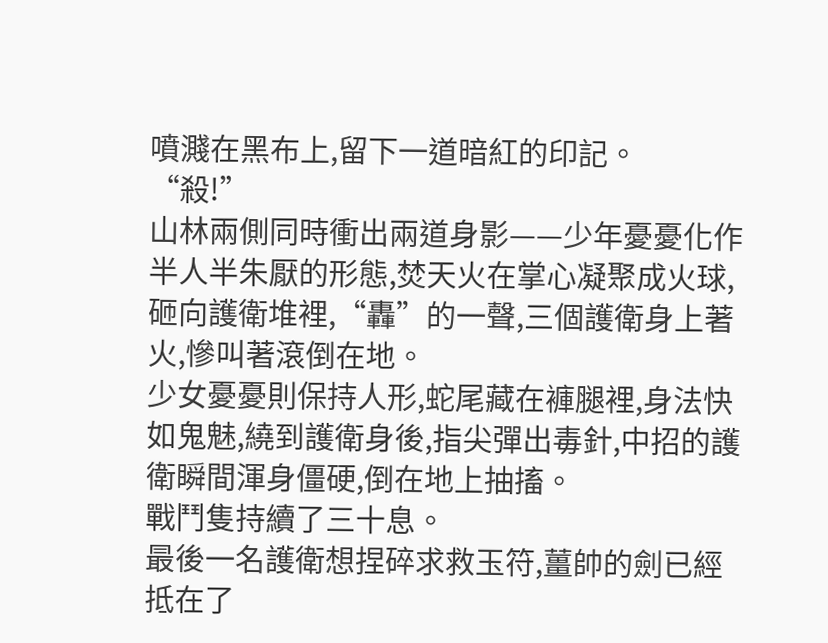噴濺在黑布上,留下一道暗紅的印記。
“殺!”
山林兩側同時衝出兩道身影——少年憂憂化作半人半朱厭的形態,焚天火在掌心凝聚成火球,砸向護衛堆裡,“轟”的一聲,三個護衛身上著火,慘叫著滾倒在地。
少女憂憂則保持人形,蛇尾藏在褲腿裡,身法快如鬼魅,繞到護衛身後,指尖彈出毒針,中招的護衛瞬間渾身僵硬,倒在地上抽搐。
戰鬥隻持續了三十息。
最後一名護衛想捏碎求救玉符,薑帥的劍已經抵在了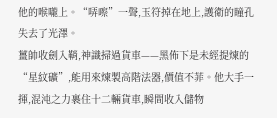他的喉嚨上。“哢嚓”一聲,玉符掉在地上,護衛的瞳孔失去了光澤。
薑帥收劍入鞘,神識掃過貨車——黑佈下是未經提煉的“星紋礦”,能用來煉製高階法器,價值不菲。他大手一揮,混沌之力裹住十二輛貨車,瞬間收入儲物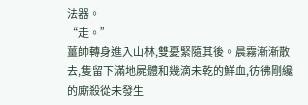法器。
“走。”
薑帥轉身進入山林,雙憂緊隨其後。晨霧漸漸散去,隻留下滿地屍體和幾滴未乾的鮮血,彷彿剛纔的廝殺從未發生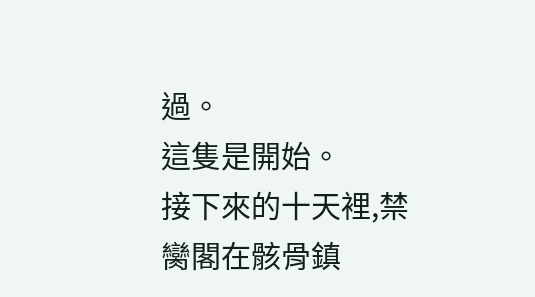過。
這隻是開始。
接下來的十天裡,禁臠閣在骸骨鎮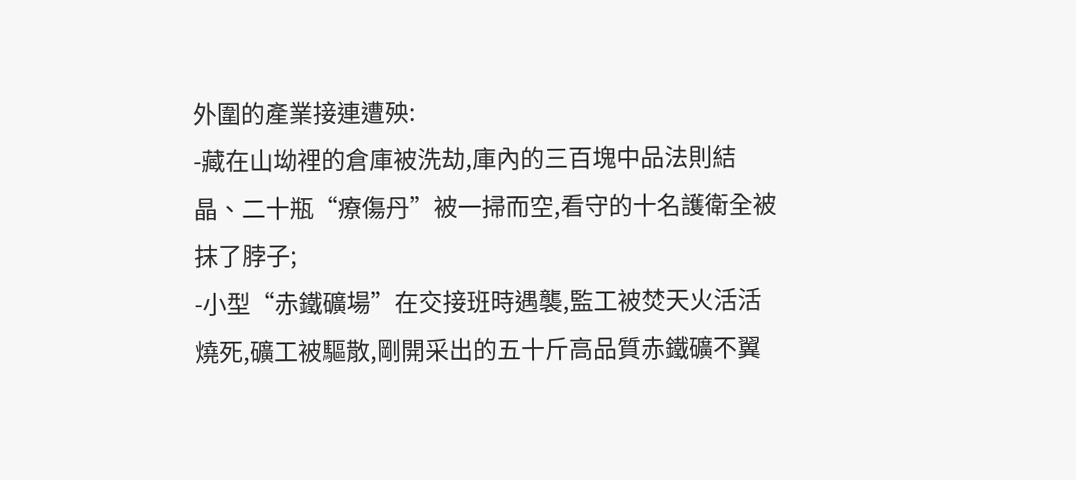外圍的產業接連遭殃:
-藏在山坳裡的倉庫被洗劫,庫內的三百塊中品法則結晶、二十瓶“療傷丹”被一掃而空,看守的十名護衛全被抹了脖子;
-小型“赤鐵礦場”在交接班時遇襲,監工被焚天火活活燒死,礦工被驅散,剛開采出的五十斤高品質赤鐵礦不翼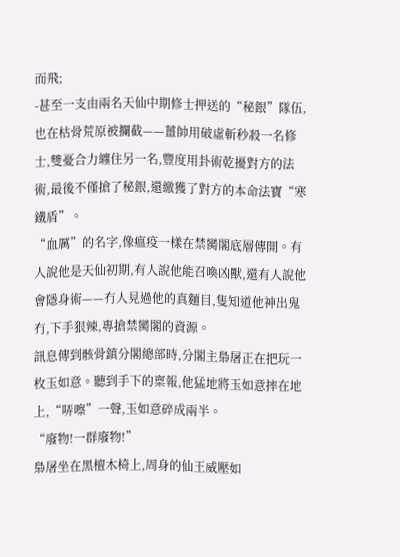而飛;
-甚至一支由兩名天仙中期修士押送的“秘銀”隊伍,也在枯骨荒原被攔截——薑帥用破虛斬秒殺一名修士,雙憂合力纏住另一名,豐度用卦術乾擾對方的法術,最後不僅搶了秘銀,還繳獲了對方的本命法寶“寒鐵盾”。
“血厲”的名字,像瘟疫一樣在禁臠閣底層傳開。有人說他是天仙初期,有人說他能召喚凶獸,還有人說他會隱身術——冇人見過他的真麵目,隻知道他神出鬼冇,下手狠辣,專搶禁臠閣的資源。
訊息傳到骸骨鎮分閣總部時,分閣主梟屠正在把玩一枚玉如意。聽到手下的稟報,他猛地將玉如意摔在地上,“哢嚓”一聲,玉如意碎成兩半。
“廢物!一群廢物!”
梟屠坐在黑檀木椅上,周身的仙王威壓如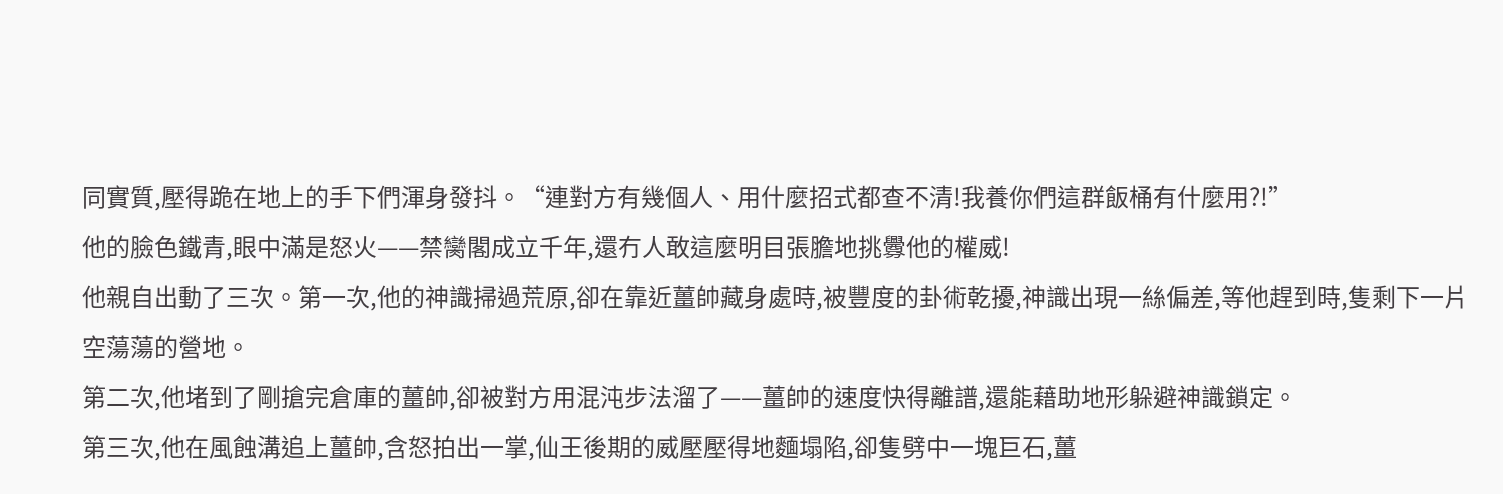同實質,壓得跪在地上的手下們渾身發抖。“連對方有幾個人、用什麼招式都查不清!我養你們這群飯桶有什麼用?!”
他的臉色鐵青,眼中滿是怒火——禁臠閣成立千年,還冇人敢這麼明目張膽地挑釁他的權威!
他親自出動了三次。第一次,他的神識掃過荒原,卻在靠近薑帥藏身處時,被豐度的卦術乾擾,神識出現一絲偏差,等他趕到時,隻剩下一片空蕩蕩的營地。
第二次,他堵到了剛搶完倉庫的薑帥,卻被對方用混沌步法溜了——薑帥的速度快得離譜,還能藉助地形躲避神識鎖定。
第三次,他在風蝕溝追上薑帥,含怒拍出一掌,仙王後期的威壓壓得地麵塌陷,卻隻劈中一塊巨石,薑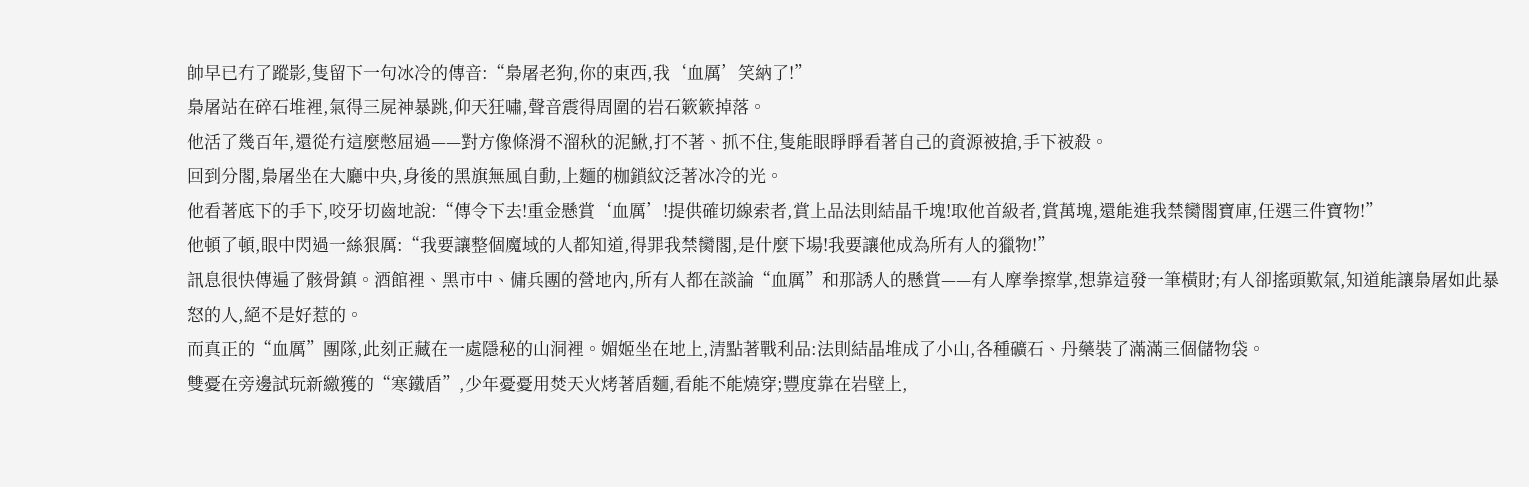帥早已冇了蹤影,隻留下一句冰冷的傳音:“梟屠老狗,你的東西,我‘血厲’笑納了!”
梟屠站在碎石堆裡,氣得三屍神暴跳,仰天狂嘯,聲音震得周圍的岩石簌簌掉落。
他活了幾百年,還從冇這麼憋屈過——對方像條滑不溜秋的泥鰍,打不著、抓不住,隻能眼睜睜看著自己的資源被搶,手下被殺。
回到分閣,梟屠坐在大廳中央,身後的黑旗無風自動,上麵的枷鎖紋泛著冰冷的光。
他看著底下的手下,咬牙切齒地說:“傳令下去!重金懸賞‘血厲’!提供確切線索者,賞上品法則結晶千塊!取他首級者,賞萬塊,還能進我禁臠閣寶庫,任選三件寶物!”
他頓了頓,眼中閃過一絲狠厲:“我要讓整個魔域的人都知道,得罪我禁臠閣,是什麼下場!我要讓他成為所有人的獵物!”
訊息很快傳遍了骸骨鎮。酒館裡、黑市中、傭兵團的營地內,所有人都在談論“血厲”和那誘人的懸賞——有人摩拳擦掌,想靠這發一筆橫財;有人卻搖頭歎氣,知道能讓梟屠如此暴怒的人,絕不是好惹的。
而真正的“血厲”團隊,此刻正藏在一處隱秘的山洞裡。媚姬坐在地上,清點著戰利品:法則結晶堆成了小山,各種礦石、丹藥裝了滿滿三個儲物袋。
雙憂在旁邊試玩新繳獲的“寒鐵盾”,少年憂憂用焚天火烤著盾麵,看能不能燒穿;豐度靠在岩壁上,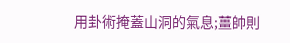用卦術掩蓋山洞的氣息;薑帥則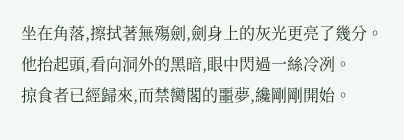坐在角落,擦拭著無殤劍,劍身上的灰光更亮了幾分。
他抬起頭,看向洞外的黑暗,眼中閃過一絲冷冽。
掠食者已經歸來,而禁臠閣的噩夢,纔剛剛開始。